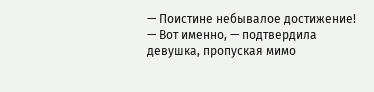— Поистине небывалое достижение!
— Вот именно, — подтвердила девушка, пропуская мимо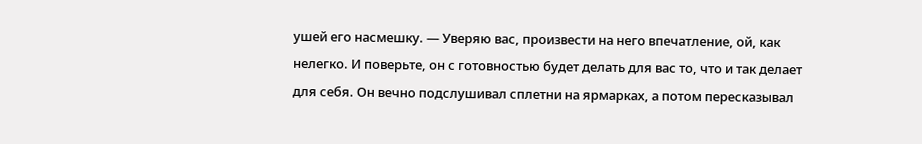ушей его насмешку. — Уверяю вас, произвести на него впечатление, ой, как нелегко. И поверьте, он с готовностью будет делать для вас то, что и так делает для себя. Он вечно подслушивал сплетни на ярмарках, а потом пересказывал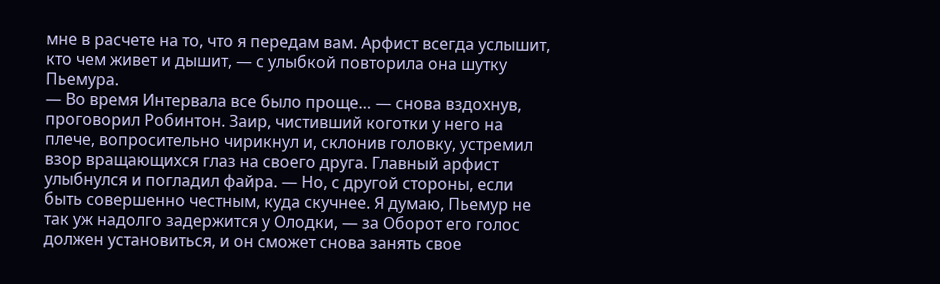мне в расчете на то, что я передам вам. Арфист всегда услышит, кто чем живет и дышит, — с улыбкой повторила она шутку Пьемура.
— Во время Интервала все было проще… — снова вздохнув, проговорил Робинтон. Заир, чистивший коготки у него на плече, вопросительно чирикнул и, склонив головку, устремил взор вращающихся глаз на своего друга. Главный арфист улыбнулся и погладил файра. — Но, с другой стороны, если быть совершенно честным, куда скучнее. Я думаю, Пьемур не так уж надолго задержится у Олодки, — за Оборот его голос должен установиться, и он сможет снова занять свое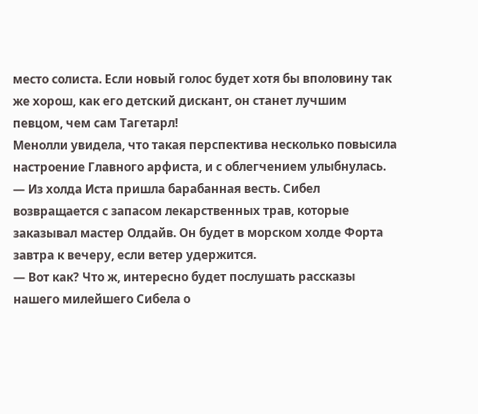место солиста. Если новый голос будет хотя бы вполовину так же хорош, как его детский дискант, он станет лучшим певцом, чем сам Тагетарл!
Менолли увидела, что такая перспектива несколько повысила настроение Главного арфиста, и с облегчением улыбнулась.
— Из холда Иста пришла барабанная весть. Сибел возвращается с запасом лекарственных трав, которые заказывал мастер Олдайв. Он будет в морском холде Форта завтра к вечеру, если ветер удержится.
— Вот как? Что ж, интересно будет послушать рассказы нашего милейшего Сибела о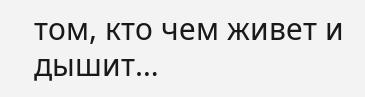том, кто чем живет и дышит…